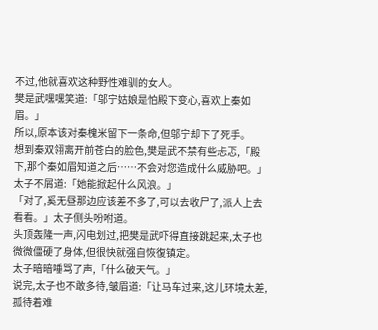不过,他就喜欢这种野性难驯的女人。
樊是武嘿嘿笑道:「邬宁姑娘是怕殿下变心,喜欢上秦如眉。」
所以,原本该对秦槐米留下一条命,但邬宁却下了死手。
想到秦双翎离开前苍白的脸色,樊是武不禁有些忐忑,「殿下,那个秦如眉知道之后……不会对您造成什么威胁吧。」
太子不屑道:「她能掀起什么风浪。」
「对了,奚无昼那边应该差不多了,可以去收尸了,派人上去看看。」太子侧头吩咐道。
头顶轰隆一声,闪电划过,把樊是武吓得直接跳起来,太子也微微僵硬了身体,但很快就强自恢復镇定。
太子暗暗唾骂了声,「什么破天气。」
说完,太子也不敢多待,皱眉道:「让马车过来,这儿环境太差,孤待着难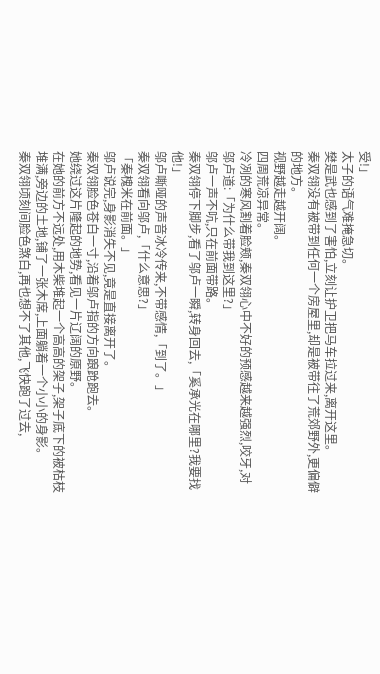受!」
太子的语气难掩急切。
樊是武也感到了害怕,立刻让护卫把马车拉过来,离开这里。
秦双翎没有被带到任何一个房屋里,却是被带往了荒郊野外,更偏僻的地方。
视野越走越开阔。
四周荒凉异常。
冷冽的寒风割着脸颊,秦双翎心中不好的预感越来越强烈,咬牙,对邬卢道:「为什么带我到这里?」
邬卢一声不吭,只在前面带路。
秦双翎停下脚步,看了邬卢一瞬,转身回去,「奚承光在哪里?我要找他!」
邬卢嘶哑的声音冰冷传来,不带感情,「到了。」
秦双翎看向邬卢,「什么意思?」
「秦槐米在前面。」
邬卢说完,身影消失不见,竟是直接离开了。
秦双翎脸色苍白一寸,沿着邬卢指的方向踉跄跑去。
她绕过这片隆起的地势,看见一片辽阔的原野。
在她的前方不远处,用木柴堆起一个高高的架子,架子底下的被枯枝堆满,旁边的土地,铺了一张木席,上面躺着一个小小的身影。
秦双翎顷刻间脸色煞白,再也想不了其他,飞快跑了过去,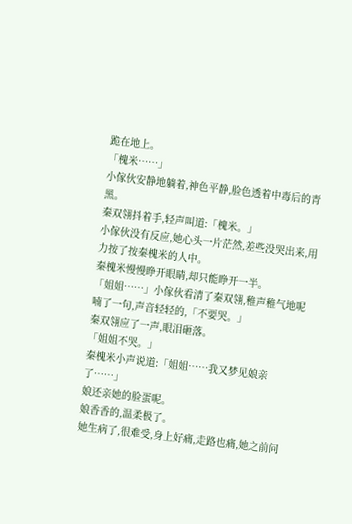跪在地上。
「槐米……」
小傢伙安静地躺着,神色平静,脸色透着中毒后的青黑。
秦双翎抖着手,轻声叫道:「槐米。」
小傢伙没有反应,她心头一片茫然,差些没哭出来,用力按了按秦槐米的人中。
秦槐米慢慢睁开眼睛,却只能睁开一半。
「姐姐……」小傢伙看清了秦双翎,稚声稚气地呢喃了一句,声音轻轻的,「不要哭。」
秦双翎应了一声,眼泪砸落。
「姐姐不哭。」
秦槐米小声说道:「姐姐……我又梦见娘亲了……」
娘还亲她的脸蛋呢。
娘香香的,温柔极了。
她生病了,很难受,身上好痛,走路也痛,她之前问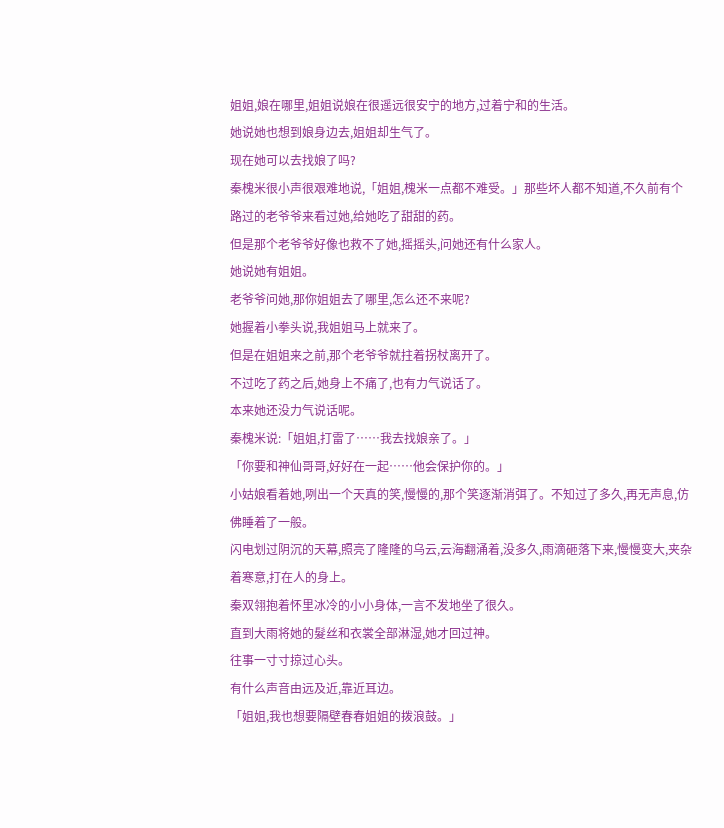姐姐,娘在哪里,姐姐说娘在很遥远很安宁的地方,过着宁和的生活。
她说她也想到娘身边去,姐姐却生气了。
现在她可以去找娘了吗?
秦槐米很小声很艰难地说,「姐姐,槐米一点都不难受。」那些坏人都不知道,不久前有个路过的老爷爷来看过她,给她吃了甜甜的药。
但是那个老爷爷好像也救不了她,摇摇头,问她还有什么家人。
她说她有姐姐。
老爷爷问她,那你姐姐去了哪里,怎么还不来呢?
她握着小拳头说,我姐姐马上就来了。
但是在姐姐来之前,那个老爷爷就拄着拐杖离开了。
不过吃了药之后,她身上不痛了,也有力气说话了。
本来她还没力气说话呢。
秦槐米说:「姐姐,打雷了……我去找娘亲了。」
「你要和神仙哥哥,好好在一起……他会保护你的。」
小姑娘看着她,咧出一个天真的笑,慢慢的,那个笑逐渐消弭了。不知过了多久,再无声息,仿佛睡着了一般。
闪电划过阴沉的天幕,照亮了隆隆的乌云,云海翻涌着,没多久,雨滴砸落下来,慢慢变大,夹杂着寒意,打在人的身上。
秦双翎抱着怀里冰冷的小小身体,一言不发地坐了很久。
直到大雨将她的髮丝和衣裳全部淋湿,她才回过神。
往事一寸寸掠过心头。
有什么声音由远及近,靠近耳边。
「姐姐,我也想要隔壁春春姐姐的拨浪鼓。」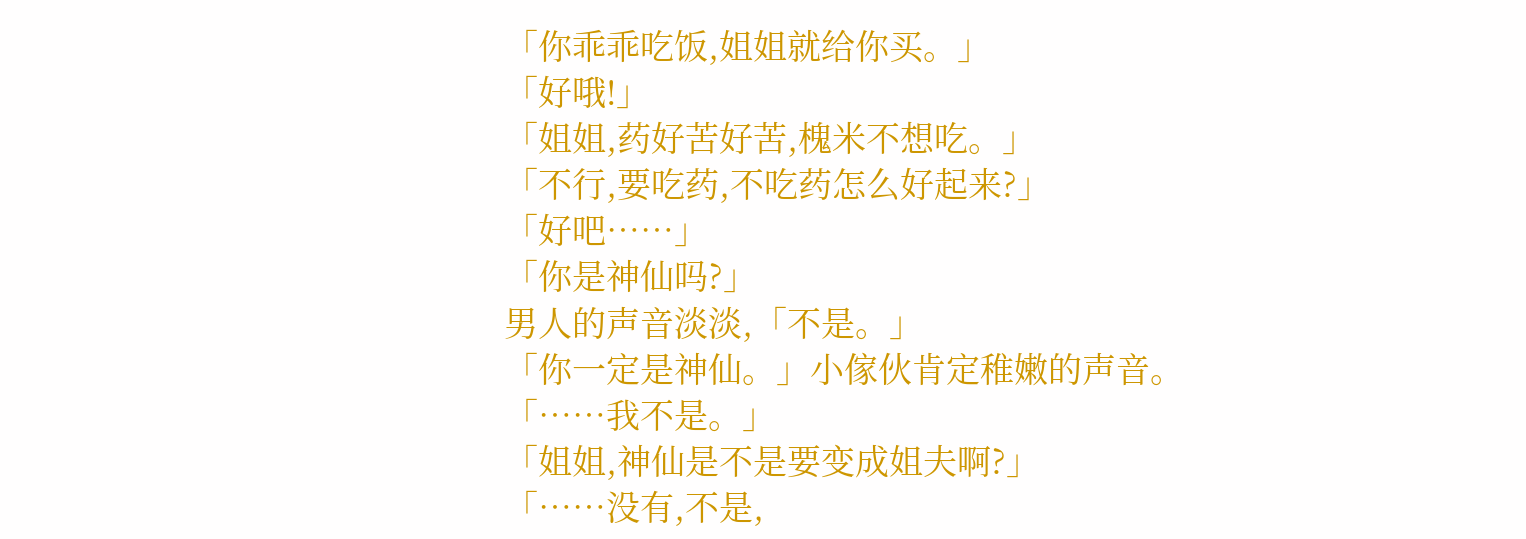「你乖乖吃饭,姐姐就给你买。」
「好哦!」
「姐姐,药好苦好苦,槐米不想吃。」
「不行,要吃药,不吃药怎么好起来?」
「好吧……」
「你是神仙吗?」
男人的声音淡淡,「不是。」
「你一定是神仙。」小傢伙肯定稚嫩的声音。
「……我不是。」
「姐姐,神仙是不是要变成姐夫啊?」
「……没有,不是,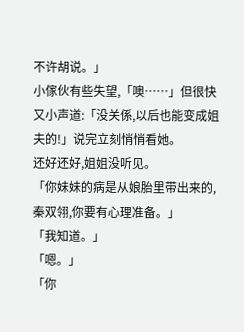不许胡说。」
小傢伙有些失望,「噢……」但很快又小声道:「没关係,以后也能变成姐夫的!」说完立刻悄悄看她。
还好还好,姐姐没听见。
「你妹妹的病是从娘胎里带出来的,秦双翎,你要有心理准备。」
「我知道。」
「嗯。」
「你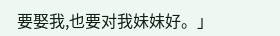要娶我,也要对我妹妹好。」